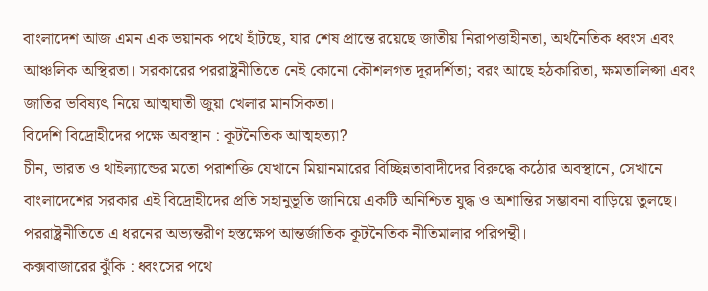বাংলাদেশ আজ এমন এক ভয়ানক পথে হাঁটছে, যার শেষ প্রান্তে রয়েছে জাতীয় নিরাপত্তাহীনতা, অর্থনৈতিক ধ্বংস এবং আঞ্চলিক অস্থিরতা। সরকারের পররাষ্ট্রনীতিতে নেই কোনো কৌশলগত দূরদর্শিতা; বরং আছে হঠকারিতা, ক্ষমতালিপ্সা এবং জাতির ভবিষ্যৎ নিয়ে আত্মঘাতী জুয়া খেলার মানসিকতা।
বিদেশি বিদ্রোহীদের পক্ষে অবস্থান : কূটনৈতিক আত্মহত্যা?
চীন, ভারত ও থাইল্যান্ডের মতো পরাশক্তি যেখানে মিয়ানমারের বিচ্ছিন্নতাবাদীদের বিরুদ্ধে কঠোর অবস্থানে, সেখানে বাংলাদেশের সরকার এই বিদ্রোহীদের প্রতি সহানুভূতি জানিয়ে একটি অনিশ্চিত যুদ্ধ ও অশান্তির সম্ভাবনা বাড়িয়ে তুলছে। পররাষ্ট্রনীতিতে এ ধরনের অভ্যন্তরীণ হস্তক্ষেপ আন্তর্জাতিক কূটনৈতিক নীতিমালার পরিপন্থী।
কক্সবাজারের ঝুঁকি : ধ্বংসের পথে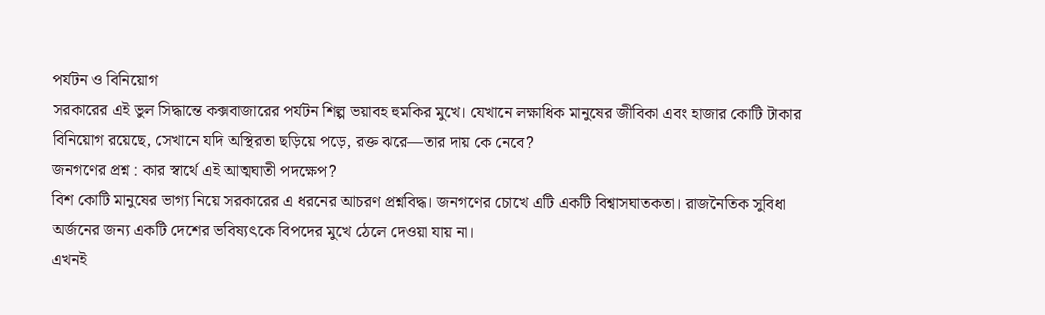পর্যটন ও বিনিয়োগ
সরকারের এই ভুল সিদ্ধান্তে কক্সবাজারের পর্যটন শিল্প ভয়াবহ হুমকির মুখে। যেখানে লক্ষাধিক মানুষের জীবিকা এবং হাজার কোটি টাকার বিনিয়োগ রয়েছে, সেখানে যদি অস্থিরতা ছড়িয়ে পড়ে, রক্ত ঝরে—তার দায় কে নেবে?
জনগণের প্রশ্ন : কার স্বার্থে এই আত্মঘাতী পদক্ষেপ?
বিশ কোটি মানুষের ভাগ্য নিয়ে সরকারের এ ধরনের আচরণ প্রশ্নবিদ্ধ। জনগণের চোখে এটি একটি বিশ্বাসঘাতকতা। রাজনৈতিক সুবিধা অর্জনের জন্য একটি দেশের ভবিষ্যৎকে বিপদের মুখে ঠেলে দেওয়া যায় না।
এখনই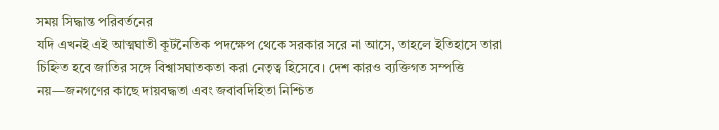সময় সিদ্ধান্ত পরিবর্তনের
যদি এখনই এই আত্মঘাতী কূটনৈতিক পদক্ষেপ থেকে সরকার সরে না আসে, তাহলে ইতিহাসে তারা চিহ্নিত হবে জাতির সঙ্গে বিশ্বাসঘাতকতা করা নেতৃত্ব হিসেবে। দেশ কারও ব্যক্তিগত সম্পত্তি নয়—জনগণের কাছে দায়বদ্ধতা এবং জবাবদিহিতা নিশ্চিত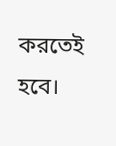করতেই হবে।